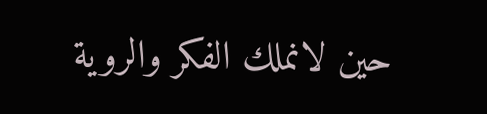حين لانملك الفكر والروية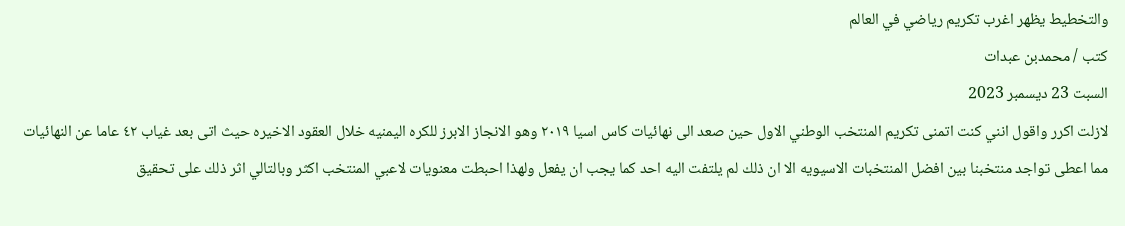والتخطيط يظهر اغرب تكريم رياضي في العالم
كتب / محمدبن عبدات
السبت 23 ديسمبر 2023
لازلت اكرر واقول انني كنت اتمنى تكريم المنتخب الوطني الاول حين صعد الى نهائيات كاس اسيا ٢٠١٩ وهو الانجاز الابرز للكره اليمنيه خلال العقود الاخيره حيث اتى بعد غياب ٤٢ عاما عن النهائيات مما اعطى تواجد منتخبنا بين افضل المنتخبات الاسيويه الا ان ذلك لم يلتفت اليه احد كما يجب ان يفعل ولهذا احبطت معنويات لاعبي المنتخب اكثر وبالتالي اثر ذلك على تحقيق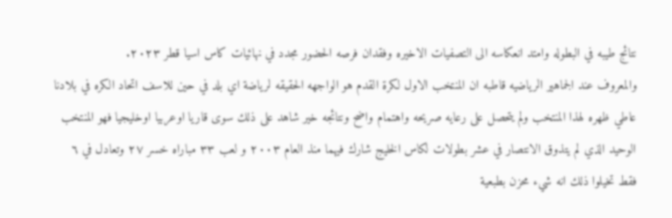نتائج طيبه في البطوله وامتد انعكاسه الى التصفيات الاخيره وفقدان فرصه الحضور مجدد في نهائيات كاس اسيا قطر ٢٠٢٣.
والمعروف عند الجماهير الرياضيه قاطبه ان المنتخب الاول لكرة القدم هو الواجهه الحقيقه لرياضة اي بلد في حين للاسف اتحاد الكره في بلادنا عاطي ظهره لهذا المنتخب ولم يتحصل على رعايه صريحه واهتمام واضح ونتائجه خير شاهد على ذلك سوى قاريا اوعربيا اوخليجيا فهو المنتخب الوحيد الذي لم يتذوق الانتصار في عشر بطولات لكاس الخليج شارك فيهما منذ العام ٢٠٠٣ و لعب ٣٣ مباراه خسر ٢٧ وتعادل في ٦ فقط تخيلوا ذلك انه شيء محزن بطبعية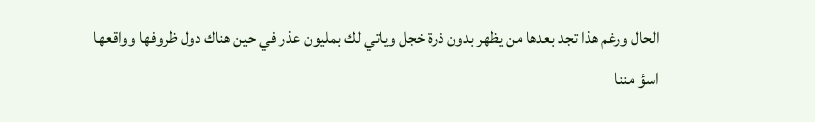الحال ورغم هذا تجد بعدها من يظهر بدون ذرة خجل وياتي لك بمليون عذر في حين هناك دول ظروفها وواقعها اسؤ مننا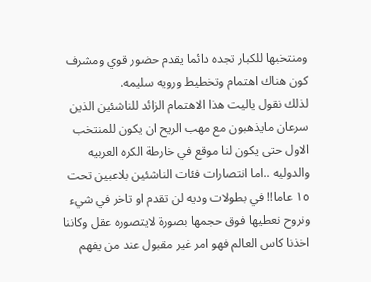ومنتخبها للكبار تجده دائما يقدم حضور قوي ومشرف كون هناك اهتمام وتخطيط ورويه سليمه.
لذلك نقول ياليت هذا الاهتمام الزائد للناشئين الذين سرعان مايذهبون مع مهب الريح ان يكون للمنتخب الاول حتى يكون لنا موقع في خارطة الكره العربيه والدوليه ..اما انتصارات فئات الناشئين بلاعبين تحت ١٥ عاما!! في بطولات وديه لن تقدم او تاخر في شيء ونروح نعطيها فوق حجمها بصورة لايتصوره عقل وكاننا اخذنا كاس العالم فهو امر غير مقبول عند من يفهم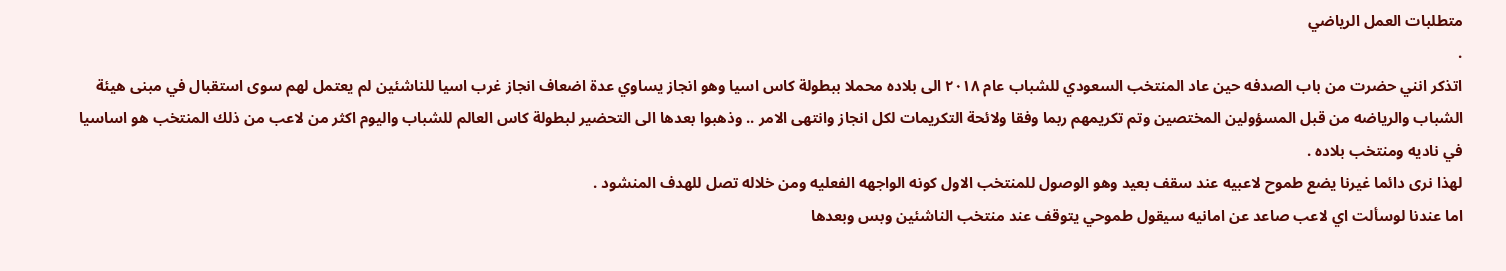متطلبات العمل الرياضي
.
اتذكر انني حضرت من باب الصدفه حين عاد المنتخب السعودي للشباب عام ٢٠١٨ الى بلاده محملا ببطولة كاس اسيا وهو انجاز يساوي عدة اضعاف انجاز غرب اسيا للناشئين لم يعتمل لهم سوى استقبال في مبنى هيئة الشباب والرياضه من قبل المسؤولين المختصين وتم تكريمهم ربما وفقا ولائحة التكريمات لكل انجاز وانتهى الامر .. وذهبوا بعدها الى التحضير لبطولة كاس العالم للشباب واليوم اكثر من لاعب من ذلك المنتخب هو اساسيا في ناديه ومنتخب بلاده .
لهذا نرى دائما غيرنا يضع طموح لاعبيه عند سقف بعيد وهو الوصول للمنتخب الاول كونه الواجهه الفعليه ومن خلاله تصل للهدف المنشود .
اما عندنا لوسألت اي لاعب صاعد عن امانيه سيقول طموحي يتوقف عند منتخب الناشئين وبس وبعدها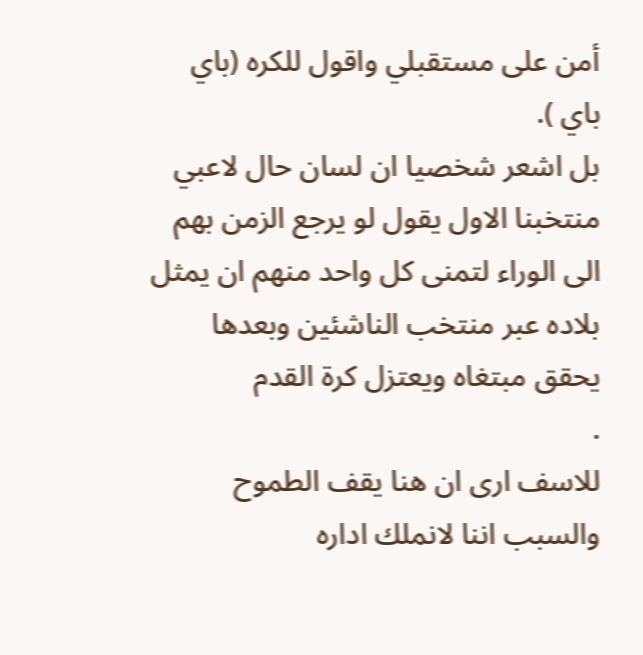أمن على مستقبلي واقول للكره (باي باي ).
بل اشعر شخصيا ان لسان حال لاعبي منتخبنا الاول يقول لو يرجع الزمن بهم الى الوراء لتمنى كل واحد منهم ان يمثل بلاده عبر منتخب الناشئين وبعدها يحقق مبتغاه ويعتزل كرة القدم
.
للاسف ارى ان هنا يقف الطموح والسبب اننا لانملك اداره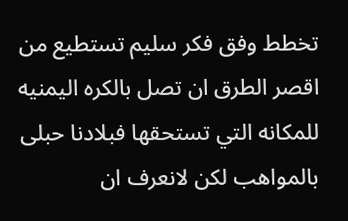تخطط وفق فكر سليم تستطيع من اقصر الطرق ان تصل بالكره اليمنيه للمكانه التي تستحقها فبلادنا حبلى بالمواهب لكن لانعرف ان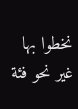نخطوا بها غير نحو فئة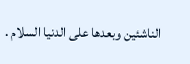الناشئين وبعدها على الدنيا السلام .